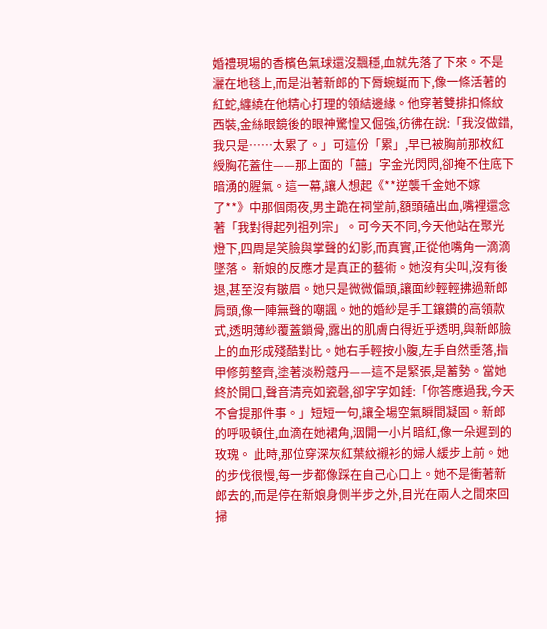婚禮現場的香檳色氣球還沒飄穩,血就先落了下來。不是灑在地毯上,而是沿著新郎的下脣蜿蜒而下,像一條活著的紅蛇,纏繞在他精心打理的領結邊緣。他穿著雙排扣條紋西裝,金絲眼鏡後的眼神驚惶又倔強,彷彿在說:「我沒做錯,我只是……太累了。」可這份「累」,早已被胸前那枚紅綬胸花蓋住——那上面的「囍」字金光閃閃,卻掩不住底下暗湧的腥氣。這一幕,讓人想起《**逆襲千金她不嫁了**》中那個雨夜,男主跪在祠堂前,額頭磕出血,嘴裡還念著「我對得起列祖列宗」。可今天不同,今天他站在聚光燈下,四周是笑臉與掌聲的幻影,而真實,正從他嘴角一滴滴墜落。 新娘的反應才是真正的藝術。她沒有尖叫,沒有後退,甚至沒有皺眉。她只是微微偏頭,讓面紗輕輕拂過新郎肩頭,像一陣無聲的嘲諷。她的婚紗是手工鑲鑽的高領款式,透明薄紗覆蓋鎖骨,露出的肌膚白得近乎透明,與新郎臉上的血形成殘酷對比。她右手輕按小腹,左手自然垂落,指甲修剪整齊,塗著淡粉蔻丹——這不是緊張,是蓄勢。當她終於開口,聲音清亮如瓷磬,卻字字如錘:「你答應過我,今天不會提那件事。」短短一句,讓全場空氣瞬間凝固。新郎的呼吸頓住,血滴在她裙角,洇開一小片暗紅,像一朵遲到的玫瑰。 此時,那位穿深灰紅葉紋襯衫的婦人緩步上前。她的步伐很慢,每一步都像踩在自己心口上。她不是衝著新郎去的,而是停在新娘身側半步之外,目光在兩人之間來回掃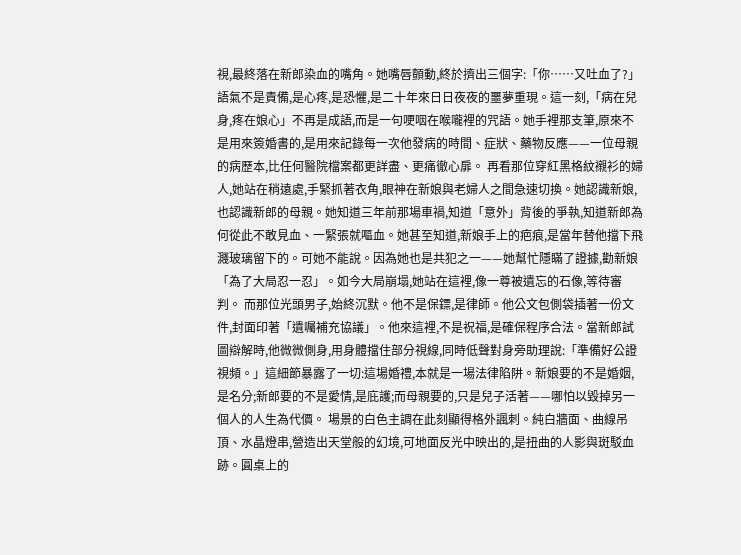視,最終落在新郎染血的嘴角。她嘴唇顫動,終於擠出三個字:「你……又吐血了?」語氣不是責備,是心疼,是恐懼,是二十年來日日夜夜的噩夢重現。這一刻,「病在兒身,疼在娘心」不再是成語,而是一句哽咽在喉嚨裡的咒語。她手裡那支筆,原來不是用來簽婚書的,是用來記錄每一次他發病的時間、症狀、藥物反應——一位母親的病歷本,比任何醫院檔案都更詳盡、更痛徹心扉。 再看那位穿紅黑格紋襯衫的婦人,她站在稍遠處,手緊抓著衣角,眼神在新娘與老婦人之間急速切換。她認識新娘,也認識新郎的母親。她知道三年前那場車禍,知道「意外」背後的爭執,知道新郎為何從此不敢見血、一緊張就嘔血。她甚至知道,新娘手上的疤痕,是當年替他擋下飛濺玻璃留下的。可她不能說。因為她也是共犯之一——她幫忙隱瞞了證據,勸新娘「為了大局忍一忍」。如今大局崩塌,她站在這裡,像一尊被遺忘的石像,等待審判。 而那位光頭男子,始終沉默。他不是保鏢,是律師。他公文包側袋插著一份文件,封面印著「遺囑補充協議」。他來這裡,不是祝福,是確保程序合法。當新郎試圖辯解時,他微微側身,用身體擋住部分視線,同時低聲對身旁助理說:「準備好公證視頻。」這細節暴露了一切:這場婚禮,本就是一場法律陷阱。新娘要的不是婚姻,是名分;新郎要的不是愛情,是庇護;而母親要的,只是兒子活著——哪怕以毀掉另一個人的人生為代價。 場景的白色主調在此刻顯得格外諷刺。純白牆面、曲線吊頂、水晶燈串,營造出天堂般的幻境,可地面反光中映出的,是扭曲的人影與斑駁血跡。圓桌上的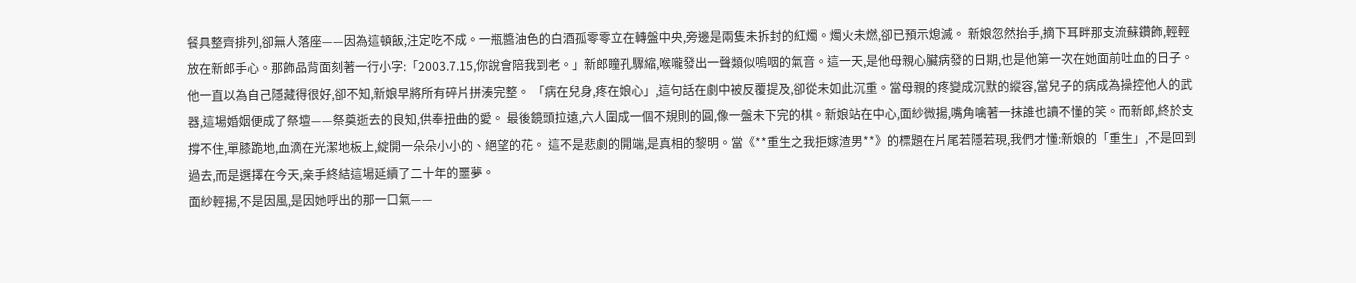餐具整齊排列,卻無人落座——因為這頓飯,注定吃不成。一瓶醬油色的白酒孤零零立在轉盤中央,旁邊是兩隻未拆封的紅燭。燭火未燃,卻已預示熄滅。 新娘忽然抬手,摘下耳畔那支流蘇鑽飾,輕輕放在新郎手心。那飾品背面刻著一行小字:「2003.7.15,你說會陪我到老。」新郎瞳孔驟縮,喉嚨發出一聲類似嗚咽的氣音。這一天,是他母親心臟病發的日期,也是他第一次在她面前吐血的日子。他一直以為自己隱藏得很好,卻不知,新娘早將所有碎片拼湊完整。 「病在兒身,疼在娘心」,這句話在劇中被反覆提及,卻從未如此沉重。當母親的疼變成沉默的縱容,當兒子的病成為操控他人的武器,這場婚姻便成了祭壇——祭奠逝去的良知,供奉扭曲的愛。 最後鏡頭拉遠,六人圍成一個不規則的圓,像一盤未下完的棋。新娘站在中心,面紗微揚,嘴角噙著一抹誰也讀不懂的笑。而新郎,終於支撐不住,單膝跪地,血滴在光潔地板上,綻開一朵朵小小的、絕望的花。 這不是悲劇的開端,是真相的黎明。當《**重生之我拒嫁渣男**》的標題在片尾若隱若現,我們才懂:新娘的「重生」,不是回到過去,而是選擇在今天,亲手終結這場延續了二十年的噩夢。
面紗輕揚,不是因風,是因她呼出的那一口氣——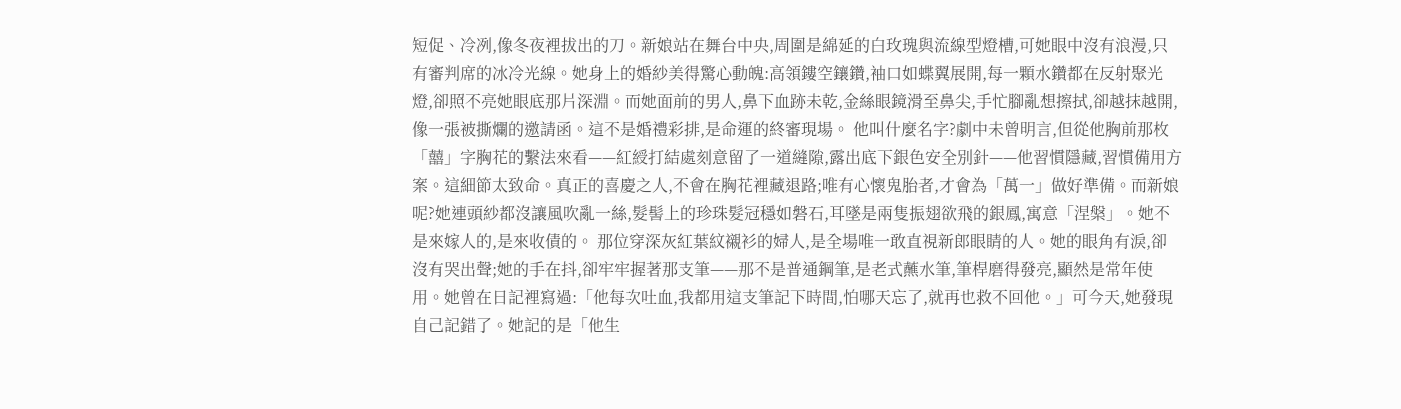短促、冷冽,像冬夜裡拔出的刀。新娘站在舞台中央,周圍是綿延的白玫瑰與流線型燈槽,可她眼中沒有浪漫,只有審判席的冰冷光線。她身上的婚紗美得驚心動魄:高領鏤空鑲鑽,袖口如蝶翼展開,每一顆水鑽都在反射聚光燈,卻照不亮她眼底那片深淵。而她面前的男人,鼻下血跡未乾,金絲眼鏡滑至鼻尖,手忙腳亂想擦拭,卻越抹越開,像一張被撕爛的邀請函。這不是婚禮彩排,是命運的終審現場。 他叫什麼名字?劇中未曾明言,但從他胸前那枚「囍」字胸花的繫法來看——紅綬打結處刻意留了一道縫隙,露出底下銀色安全別針——他習慣隱藏,習慣備用方案。這細節太致命。真正的喜慶之人,不會在胸花裡藏退路;唯有心懷鬼胎者,才會為「萬一」做好準備。而新娘呢?她連頭紗都沒讓風吹亂一絲,髮髻上的珍珠髮冠穩如磐石,耳墜是兩隻振翅欲飛的銀鳳,寓意「涅槃」。她不是來嫁人的,是來收債的。 那位穿深灰紅葉紋襯衫的婦人,是全場唯一敢直視新郎眼睛的人。她的眼角有淚,卻沒有哭出聲;她的手在抖,卻牢牢握著那支筆——那不是普通鋼筆,是老式蘸水筆,筆桿磨得發亮,顯然是常年使用。她曾在日記裡寫過:「他每次吐血,我都用這支筆記下時間,怕哪天忘了,就再也救不回他。」可今天,她發現自己記錯了。她記的是「他生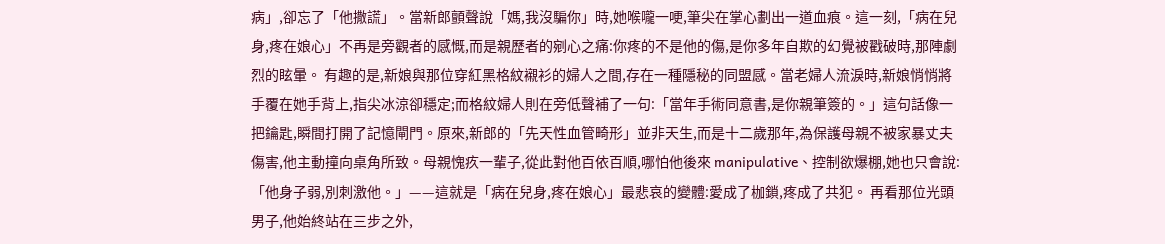病」,卻忘了「他撒謊」。當新郎顫聲說「媽,我沒騙你」時,她喉嚨一哽,筆尖在掌心劃出一道血痕。這一刻,「病在兒身,疼在娘心」不再是旁觀者的感慨,而是親歷者的剜心之痛:你疼的不是他的傷,是你多年自欺的幻覺被戳破時,那陣劇烈的眩暈。 有趣的是,新娘與那位穿紅黑格紋襯衫的婦人之間,存在一種隱秘的同盟感。當老婦人流淚時,新娘悄悄將手覆在她手背上,指尖冰涼卻穩定;而格紋婦人則在旁低聲補了一句:「當年手術同意書,是你親筆簽的。」這句話像一把鑰匙,瞬間打開了記憶閘門。原來,新郎的「先天性血管畸形」並非天生,而是十二歲那年,為保護母親不被家暴丈夫傷害,他主動撞向桌角所致。母親愧疚一輩子,從此對他百依百順,哪怕他後來 manipulative、控制欲爆棚,她也只會說:「他身子弱,別刺激他。」——這就是「病在兒身,疼在娘心」最悲哀的變體:愛成了枷鎖,疼成了共犯。 再看那位光頭男子,他始終站在三步之外,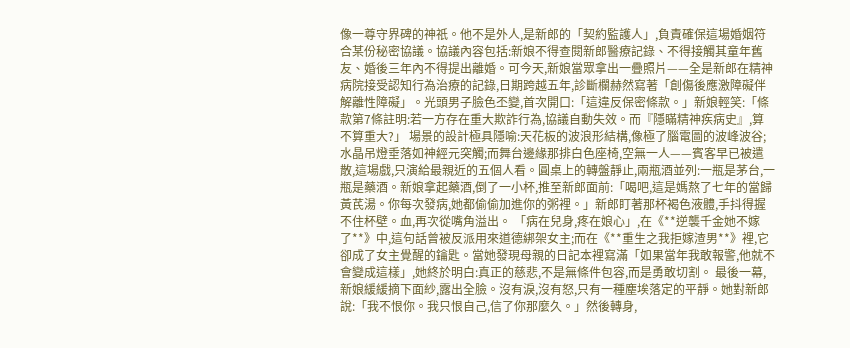像一尊守界碑的神祇。他不是外人,是新郎的「契約監護人」,負責確保這場婚姻符合某份秘密協議。協議內容包括:新娘不得查閱新郎醫療記錄、不得接觸其童年舊友、婚後三年內不得提出離婚。可今天,新娘當眾拿出一疊照片——全是新郎在精神病院接受認知行為治療的記錄,日期跨越五年,診斷欄赫然寫著「創傷後應激障礙伴解離性障礙」。光頭男子臉色丕變,首次開口:「這違反保密條款。」新娘輕笑:「條款第7條註明:若一方存在重大欺詐行為,協議自動失效。而『隱瞞精神疾病史』,算不算重大?」 場景的設計極具隱喻:天花板的波浪形結構,像極了腦電圖的波峰波谷;水晶吊燈垂落如神經元突觸;而舞台邊緣那排白色座椅,空無一人——賓客早已被遣散,這場戲,只演給最親近的五個人看。圓桌上的轉盤靜止,兩瓶酒並列:一瓶是茅台,一瓶是藥酒。新娘拿起藥酒,倒了一小杯,推至新郎面前:「喝吧,這是媽熬了七年的當歸黃芪湯。你每次發病,她都偷偷加進你的粥裡。」新郎盯著那杯褐色液體,手抖得握不住杯壁。血,再次從嘴角溢出。 「病在兒身,疼在娘心」,在《**逆襲千金她不嫁了**》中,這句話曾被反派用來道德綁架女主;而在《**重生之我拒嫁渣男**》裡,它卻成了女主覺醒的鑰匙。當她發現母親的日記本裡寫滿「如果當年我敢報警,他就不會變成這樣」,她終於明白:真正的慈悲,不是無條件包容,而是勇敢切割。 最後一幕,新娘緩緩摘下面紗,露出全臉。沒有淚,沒有怒,只有一種塵埃落定的平靜。她對新郎說:「我不恨你。我只恨自己,信了你那麼久。」然後轉身,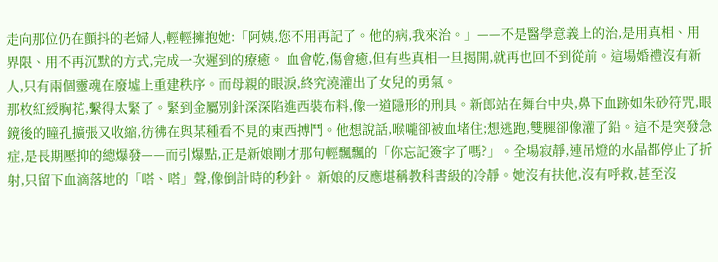走向那位仍在顫抖的老婦人,輕輕擁抱她:「阿姨,您不用再記了。他的病,我來治。」——不是醫學意義上的治,是用真相、用界限、用不再沉默的方式,完成一次遲到的療癒。 血會乾,傷會癒,但有些真相一旦揭開,就再也回不到從前。這場婚禮沒有新人,只有兩個靈魂在廢墟上重建秩序。而母親的眼淚,終究澆灌出了女兒的勇氣。
那枚紅綬胸花,繫得太緊了。緊到金屬別針深深陷進西裝布料,像一道隱形的刑具。新郎站在舞台中央,鼻下血跡如朱砂符咒,眼鏡後的瞳孔擴張又收縮,彷彿在與某種看不見的東西搏鬥。他想說話,喉嚨卻被血堵住;想逃跑,雙腿卻像灌了鉛。這不是突發急症,是長期壓抑的總爆發——而引爆點,正是新娘剛才那句輕飄飄的「你忘記簽字了嗎?」。全場寂靜,連吊燈的水晶都停止了折射,只留下血滴落地的「嗒、嗒」聲,像倒計時的秒針。 新娘的反應堪稱教科書級的冷靜。她沒有扶他,沒有呼救,甚至沒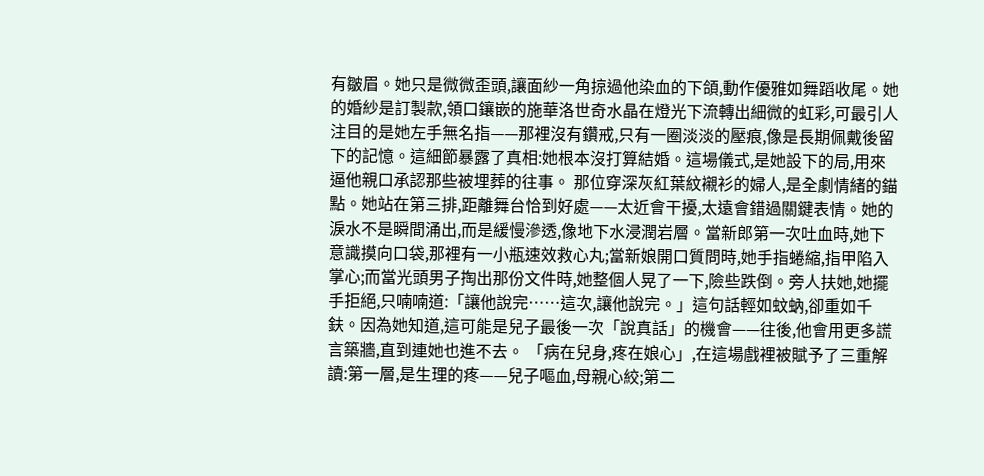有皺眉。她只是微微歪頭,讓面紗一角掠過他染血的下頜,動作優雅如舞蹈收尾。她的婚紗是訂製款,領口鑲嵌的施華洛世奇水晶在燈光下流轉出細微的虹彩,可最引人注目的是她左手無名指——那裡沒有鑽戒,只有一圈淡淡的壓痕,像是長期佩戴後留下的記憶。這細節暴露了真相:她根本沒打算結婚。這場儀式,是她設下的局,用來逼他親口承認那些被埋葬的往事。 那位穿深灰紅葉紋襯衫的婦人,是全劇情緒的錨點。她站在第三排,距離舞台恰到好處——太近會干擾,太遠會錯過關鍵表情。她的淚水不是瞬間涌出,而是緩慢滲透,像地下水浸潤岩層。當新郎第一次吐血時,她下意識摸向口袋,那裡有一小瓶速效救心丸;當新娘開口質問時,她手指蜷縮,指甲陷入掌心;而當光頭男子掏出那份文件時,她整個人晃了一下,險些跌倒。旁人扶她,她擺手拒絕,只喃喃道:「讓他說完……這次,讓他說完。」這句話輕如蚊蚋,卻重如千鈇。因為她知道,這可能是兒子最後一次「說真話」的機會——往後,他會用更多謊言築牆,直到連她也進不去。 「病在兒身,疼在娘心」,在這場戲裡被賦予了三重解讀:第一層,是生理的疼——兒子嘔血,母親心絞;第二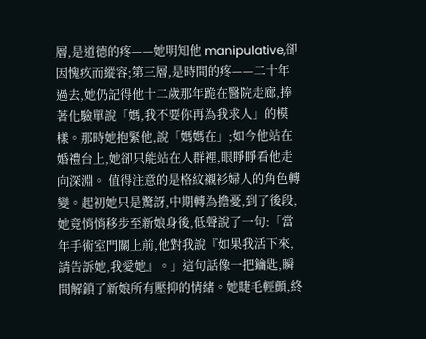層,是道德的疼——她明知他 manipulative,卻因愧疚而縱容;第三層,是時間的疼——二十年過去,她仍記得他十二歲那年跪在醫院走廊,捧著化驗單說「媽,我不要你再為我求人」的模樣。那時她抱緊他,說「媽媽在」;如今他站在婚禮台上,她卻只能站在人群裡,眼睜睜看他走向深淵。 值得注意的是格紋襯衫婦人的角色轉變。起初她只是驚訝,中期轉為擔憂,到了後段,她竟悄悄移步至新娘身後,低聲說了一句:「當年手術室門關上前,他對我說『如果我活下來,請告訴她,我愛她』。」這句話像一把鑰匙,瞬間解鎖了新娘所有壓抑的情緒。她睫毛輕顫,終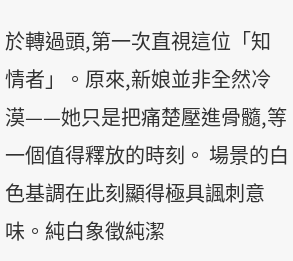於轉過頭,第一次直視這位「知情者」。原來,新娘並非全然冷漠——她只是把痛楚壓進骨髓,等一個值得釋放的時刻。 場景的白色基調在此刻顯得極具諷刺意味。純白象徵純潔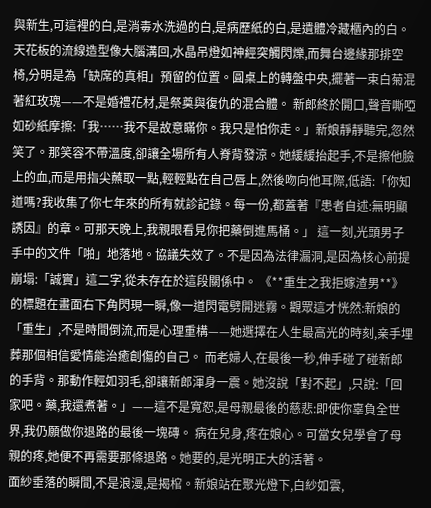與新生,可這裡的白,是消毒水洗過的白,是病歷紙的白,是遺體冷藏櫃內的白。天花板的流線造型像大腦溝回,水晶吊燈如神經突觸閃爍,而舞台邊緣那排空椅,分明是為「缺席的真相」預留的位置。圓桌上的轉盤中央,擺著一束白菊混著紅玫瑰——不是婚禮花材,是祭奠與復仇的混合體。 新郎終於開口,聲音嘶啞如砂紙摩擦:「我……我不是故意瞞你。我只是怕你走。」新娘靜靜聽完,忽然笑了。那笑容不帶溫度,卻讓全場所有人脊背發涼。她緩緩抬起手,不是擦他臉上的血,而是用指尖蘸取一點,輕輕點在自己唇上,然後吻向他耳際,低語:「你知道嗎?我收集了你七年來的所有就診記錄。每一份,都蓋著『患者自述:無明顯誘因』的章。可那天晚上,我親眼看見你把藥倒進馬桶。」 這一刻,光頭男子手中的文件「啪」地落地。協議失效了。不是因為法律漏洞,是因為核心前提崩塌:「誠實」這二字,從未存在於這段關係中。 《**重生之我拒嫁渣男**》的標題在畫面右下角閃現一瞬,像一道閃電劈開迷霧。觀眾這才恍然:新娘的「重生」,不是時間倒流,而是心理重構——她選擇在人生最高光的時刻,亲手埋葬那個相信愛情能治癒創傷的自己。 而老婦人,在最後一秒,伸手碰了碰新郎的手背。那動作輕如羽毛,卻讓新郎渾身一震。她沒說「對不起」,只說:「回家吧。藥,我還煮著。」——這不是寬恕,是母親最後的慈悲:即使你辜負全世界,我仍願做你退路的最後一塊磚。 病在兒身,疼在娘心。可當女兒學會了母親的疼,她便不再需要那條退路。她要的,是光明正大的活著。
面紗垂落的瞬間,不是浪漫,是揭棺。新娘站在聚光燈下,白紗如雲,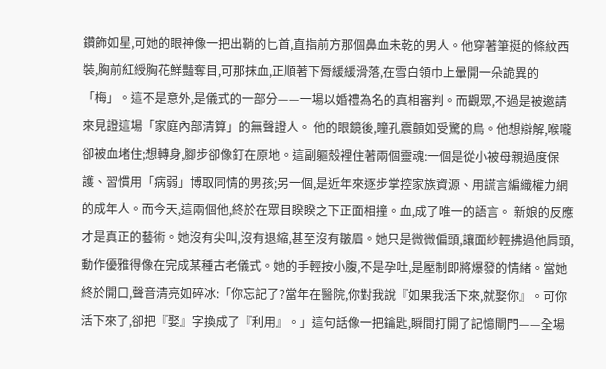鑽飾如星,可她的眼神像一把出鞘的匕首,直指前方那個鼻血未乾的男人。他穿著筆挺的條紋西裝,胸前紅綬胸花鮮豔奪目,可那抹血,正順著下脣緩緩滑落,在雪白領巾上暈開一朵詭異的「梅」。這不是意外,是儀式的一部分——一場以婚禮為名的真相審判。而觀眾,不過是被邀請來見證這場「家庭內部清算」的無聲證人。 他的眼鏡後,瞳孔震顫如受驚的鳥。他想辯解,喉嚨卻被血堵住;想轉身,腳步卻像釘在原地。這副軀殼裡住著兩個靈魂:一個是從小被母親過度保護、習慣用「病弱」博取同情的男孩;另一個,是近年來逐步掌控家族資源、用謊言編織權力網的成年人。而今天,這兩個他,終於在眾目睽睽之下正面相撞。血,成了唯一的語言。 新娘的反應才是真正的藝術。她沒有尖叫,沒有退縮,甚至沒有皺眉。她只是微微偏頭,讓面紗輕拂過他肩頭,動作優雅得像在完成某種古老儀式。她的手輕按小腹,不是孕吐,是壓制即將爆發的情緒。當她終於開口,聲音清亮如碎冰:「你忘記了?當年在醫院,你對我說『如果我活下來,就娶你』。可你活下來了,卻把『娶』字換成了『利用』。」這句話像一把鑰匙,瞬間打開了記憶閘門——全場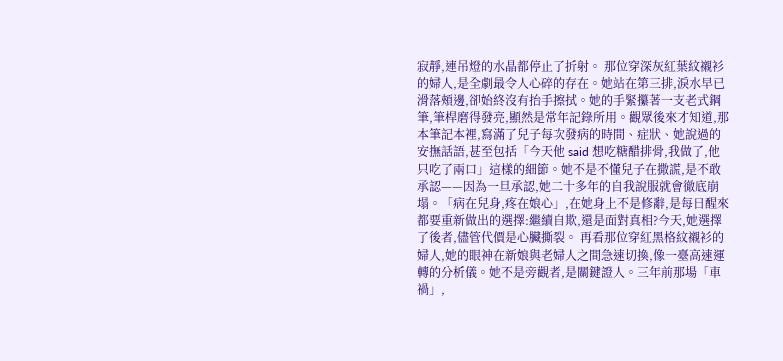寂靜,連吊燈的水晶都停止了折射。 那位穿深灰紅葉紋襯衫的婦人,是全劇最令人心碎的存在。她站在第三排,淚水早已滑落頰邊,卻始終沒有抬手擦拭。她的手緊攥著一支老式鋼筆,筆桿磨得發亮,顯然是常年記錄所用。觀眾後來才知道,那本筆記本裡,寫滿了兒子每次發病的時間、症狀、她說過的安撫話語,甚至包括「今天他 said 想吃糖醋排骨,我做了,他只吃了兩口」這樣的細節。她不是不懂兒子在撒謊,是不敢承認——因為一旦承認,她二十多年的自我說服就會徹底崩塌。「病在兒身,疼在娘心」,在她身上不是修辭,是每日醒來都要重新做出的選擇:繼續自欺,還是面對真相?今天,她選擇了後者,儘管代價是心臟撕裂。 再看那位穿紅黑格紋襯衫的婦人,她的眼神在新娘與老婦人之間急速切換,像一臺高速運轉的分析儀。她不是旁觀者,是關鍵證人。三年前那場「車禍」,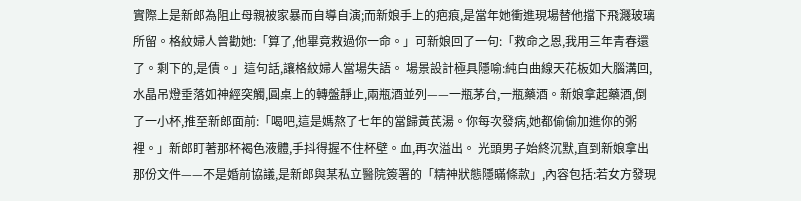實際上是新郎為阻止母親被家暴而自導自演;而新娘手上的疤痕,是當年她衝進現場替他擋下飛濺玻璃所留。格紋婦人曾勸她:「算了,他畢竟救過你一命。」可新娘回了一句:「救命之恩,我用三年青春還了。剩下的,是債。」這句話,讓格紋婦人當場失語。 場景設計極具隱喻:純白曲線天花板如大腦溝回,水晶吊燈垂落如神經突觸,圓桌上的轉盤靜止,兩瓶酒並列——一瓶茅台,一瓶藥酒。新娘拿起藥酒,倒了一小杯,推至新郎面前:「喝吧,這是媽熬了七年的當歸黃芪湯。你每次發病,她都偷偷加進你的粥裡。」新郎盯著那杯褐色液體,手抖得握不住杯壁。血,再次溢出。 光頭男子始終沉默,直到新娘拿出那份文件——不是婚前協議,是新郎與某私立醫院簽署的「精神狀態隱瞞條款」,內容包括:若女方發現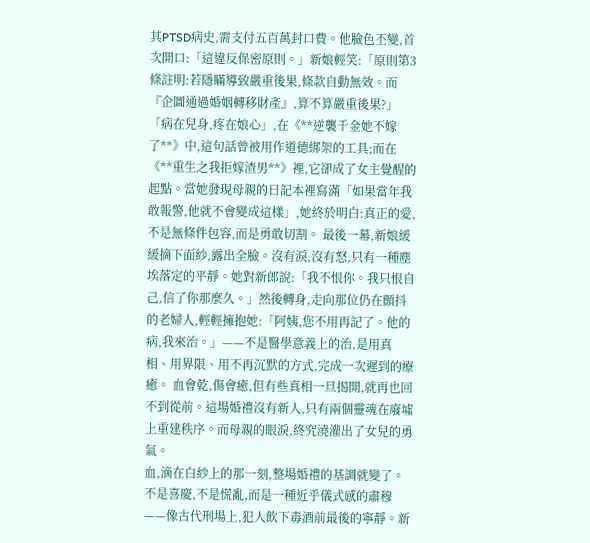其PTSD病史,需支付五百萬封口費。他臉色丕變,首次開口:「這違反保密原則。」新娘輕笑:「原則第3條註明:若隱瞞導致嚴重後果,條款自動無效。而『企圖通過婚姻轉移財產』,算不算嚴重後果?」 「病在兒身,疼在娘心」,在《**逆襲千金她不嫁了**》中,這句話曾被用作道德綁架的工具;而在《**重生之我拒嫁渣男**》裡,它卻成了女主覺醒的起點。當她發現母親的日記本裡寫滿「如果當年我敢報警,他就不會變成這樣」,她終於明白:真正的愛,不是無條件包容,而是勇敢切割。 最後一幕,新娘緩緩摘下面紗,露出全臉。沒有淚,沒有怒,只有一種塵埃落定的平靜。她對新郎說:「我不恨你。我只恨自己,信了你那麼久。」然後轉身,走向那位仍在顫抖的老婦人,輕輕擁抱她:「阿姨,您不用再記了。他的病,我來治。」——不是醫學意義上的治,是用真相、用界限、用不再沉默的方式,完成一次遲到的療癒。 血會乾,傷會癒,但有些真相一旦揭開,就再也回不到從前。這場婚禮沒有新人,只有兩個靈魂在廢墟上重建秩序。而母親的眼淚,終究澆灌出了女兒的勇氣。
血,滴在白紗上的那一刻,整場婚禮的基調就變了。不是喜慶,不是慌亂,而是一種近乎儀式感的肅穆——像古代刑場上,犯人飲下毒酒前最後的寧靜。新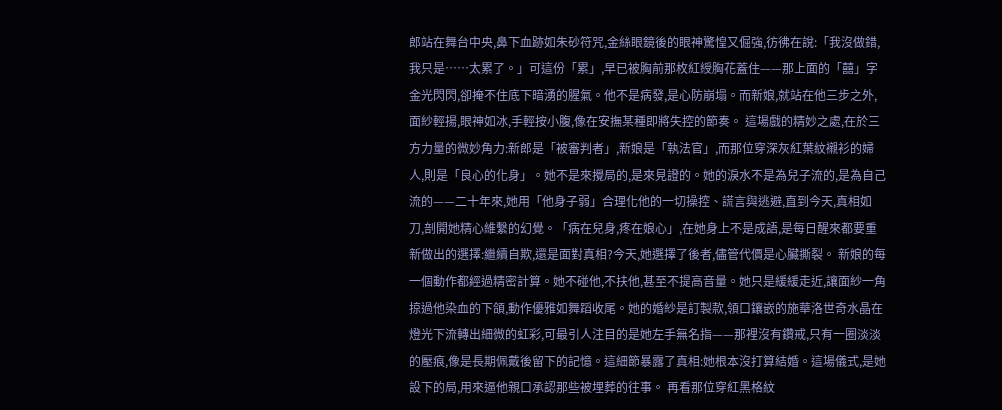郎站在舞台中央,鼻下血跡如朱砂符咒,金絲眼鏡後的眼神驚惶又倔強,彷彿在說:「我沒做錯,我只是……太累了。」可這份「累」,早已被胸前那枚紅綬胸花蓋住——那上面的「囍」字金光閃閃,卻掩不住底下暗湧的腥氣。他不是病發,是心防崩塌。而新娘,就站在他三步之外,面紗輕揚,眼神如冰,手輕按小腹,像在安撫某種即將失控的節奏。 這場戲的精妙之處,在於三方力量的微妙角力:新郎是「被審判者」,新娘是「執法官」,而那位穿深灰紅葉紋襯衫的婦人,則是「良心的化身」。她不是來攪局的,是來見證的。她的淚水不是為兒子流的,是為自己流的——二十年來,她用「他身子弱」合理化他的一切操控、謊言與逃避,直到今天,真相如刀,剖開她精心維繫的幻覺。「病在兒身,疼在娘心」,在她身上不是成語,是每日醒來都要重新做出的選擇:繼續自欺,還是面對真相?今天,她選擇了後者,儘管代價是心臟撕裂。 新娘的每一個動作都經過精密計算。她不碰他,不扶他,甚至不提高音量。她只是緩緩走近,讓面紗一角掠過他染血的下頜,動作優雅如舞蹈收尾。她的婚紗是訂製款,領口鑲嵌的施華洛世奇水晶在燈光下流轉出細微的虹彩,可最引人注目的是她左手無名指——那裡沒有鑽戒,只有一圈淡淡的壓痕,像是長期佩戴後留下的記憶。這細節暴露了真相:她根本沒打算結婚。這場儀式,是她設下的局,用來逼他親口承認那些被埋葬的往事。 再看那位穿紅黑格紋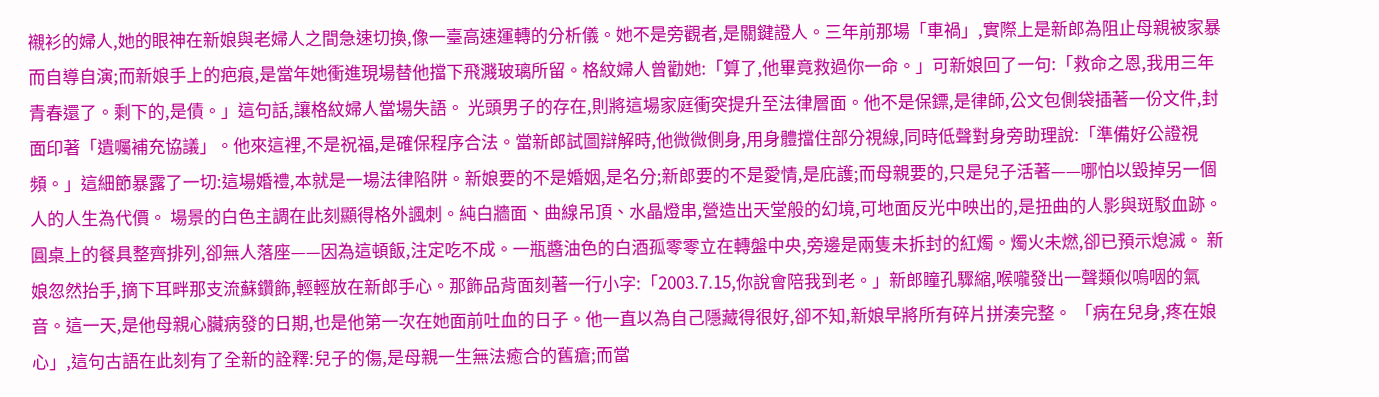襯衫的婦人,她的眼神在新娘與老婦人之間急速切換,像一臺高速運轉的分析儀。她不是旁觀者,是關鍵證人。三年前那場「車禍」,實際上是新郎為阻止母親被家暴而自導自演;而新娘手上的疤痕,是當年她衝進現場替他擋下飛濺玻璃所留。格紋婦人曾勸她:「算了,他畢竟救過你一命。」可新娘回了一句:「救命之恩,我用三年青春還了。剩下的,是債。」這句話,讓格紋婦人當場失語。 光頭男子的存在,則將這場家庭衝突提升至法律層面。他不是保鏢,是律師,公文包側袋插著一份文件,封面印著「遺囑補充協議」。他來這裡,不是祝福,是確保程序合法。當新郎試圖辯解時,他微微側身,用身體擋住部分視線,同時低聲對身旁助理說:「準備好公證視頻。」這細節暴露了一切:這場婚禮,本就是一場法律陷阱。新娘要的不是婚姻,是名分;新郎要的不是愛情,是庇護;而母親要的,只是兒子活著——哪怕以毀掉另一個人的人生為代價。 場景的白色主調在此刻顯得格外諷刺。純白牆面、曲線吊頂、水晶燈串,營造出天堂般的幻境,可地面反光中映出的,是扭曲的人影與斑駁血跡。圓桌上的餐具整齊排列,卻無人落座——因為這頓飯,注定吃不成。一瓶醬油色的白酒孤零零立在轉盤中央,旁邊是兩隻未拆封的紅燭。燭火未燃,卻已預示熄滅。 新娘忽然抬手,摘下耳畔那支流蘇鑽飾,輕輕放在新郎手心。那飾品背面刻著一行小字:「2003.7.15,你說會陪我到老。」新郎瞳孔驟縮,喉嚨發出一聲類似嗚咽的氣音。這一天,是他母親心臟病發的日期,也是他第一次在她面前吐血的日子。他一直以為自己隱藏得很好,卻不知,新娘早將所有碎片拼湊完整。 「病在兒身,疼在娘心」,這句古語在此刻有了全新的詮釋:兒子的傷,是母親一生無法癒合的舊瘡;而當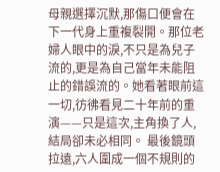母親選擇沉默,那傷口便會在下一代身上重複裂開。那位老婦人眼中的淚,不只是為兒子流的,更是為自己當年未能阻止的錯誤流的。她看著眼前這一切,彷彿看見二十年前的重演——只是這次,主角換了人,結局卻未必相同。 最後鏡頭拉遠,六人圍成一個不規則的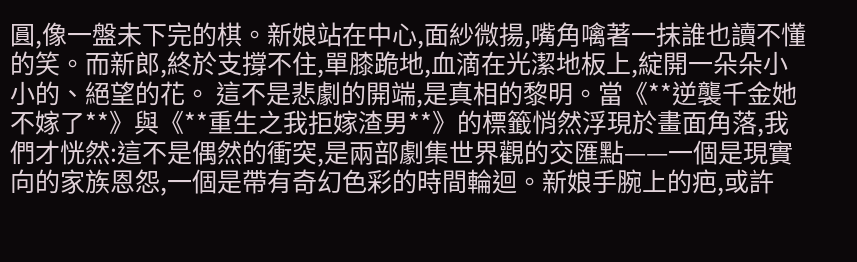圓,像一盤未下完的棋。新娘站在中心,面紗微揚,嘴角噙著一抹誰也讀不懂的笑。而新郎,終於支撐不住,單膝跪地,血滴在光潔地板上,綻開一朵朵小小的、絕望的花。 這不是悲劇的開端,是真相的黎明。當《**逆襲千金她不嫁了**》與《**重生之我拒嫁渣男**》的標籤悄然浮現於畫面角落,我們才恍然:這不是偶然的衝突,是兩部劇集世界觀的交匯點——一個是現實向的家族恩怨,一個是帶有奇幻色彩的時間輪迴。新娘手腕上的疤,或許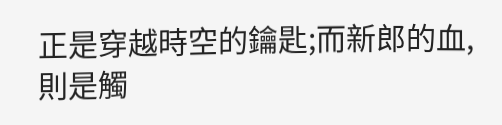正是穿越時空的鑰匙;而新郎的血,則是觸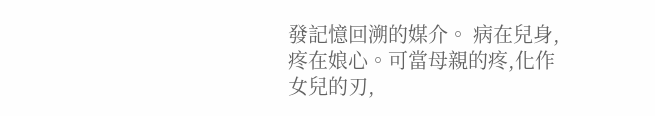發記憶回溯的媒介。 病在兒身,疼在娘心。可當母親的疼,化作女兒的刃,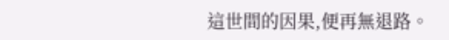這世間的因果,便再無退路。